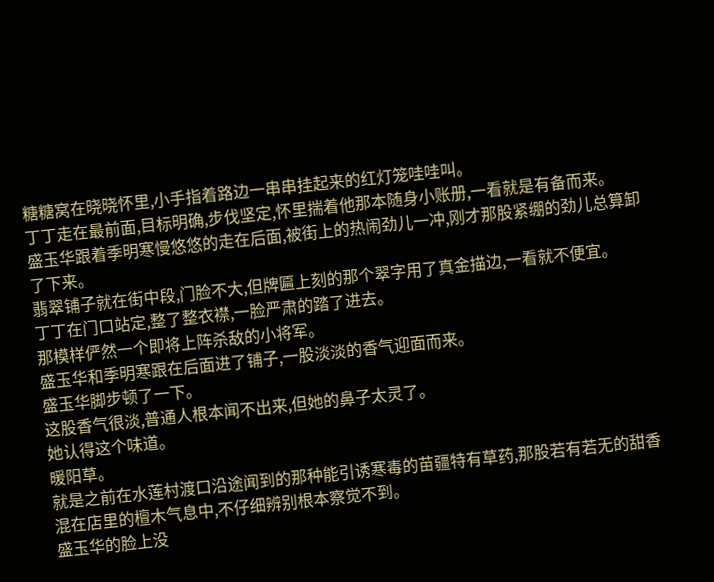糖糖窝在晓晓怀里,小手指着路边一串串挂起来的红灯笼哇哇叫。
丁丁走在最前面,目标明确,步伐坚定,怀里揣着他那本随身小账册,一看就是有备而来。
盛玉华跟着季明寒慢悠悠的走在后面,被街上的热闹劲儿一冲,刚才那股紧绷的劲儿总算卸了下来。
翡翠铺子就在街中段,门脸不大,但牌匾上刻的那个翠字用了真金描边,一看就不便宜。
丁丁在门口站定,整了整衣襟,一脸严肃的踏了进去。
那模样俨然一个即将上阵杀敌的小将军。
盛玉华和季明寒跟在后面进了铺子,一股淡淡的香气迎面而来。
盛玉华脚步顿了一下。
这股香气很淡,普通人根本闻不出来,但她的鼻子太灵了。
她认得这个味道。
暖阳草。
就是之前在水莲村渡口沿途闻到的那种能引诱寒毒的苗疆特有草药,那股若有若无的甜香混在店里的檀木气息中,不仔细辨别根本察觉不到。
盛玉华的脸上没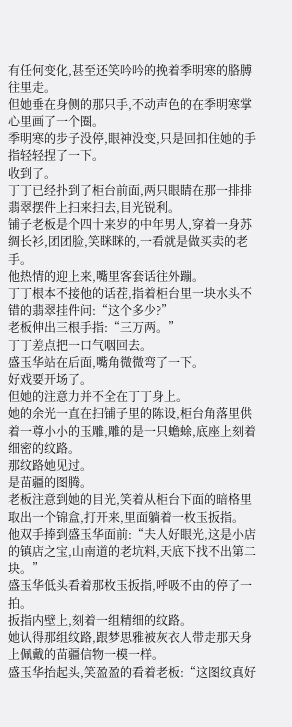有任何变化,甚至还笑吟吟的挽着季明寒的胳膊往里走。
但她垂在身侧的那只手,不动声色的在季明寒掌心里画了一个圈。
季明寒的步子没停,眼神没变,只是回扣住她的手指轻轻捏了一下。
收到了。
丁丁已经扑到了柜台前面,两只眼睛在那一排排翡翠摆件上扫来扫去,目光锐利。
铺子老板是个四十来岁的中年男人,穿着一身苏绸长衫,团团脸,笑眯眯的,一看就是做买卖的老手。
他热情的迎上来,嘴里客套话往外蹦。
丁丁根本不接他的话茬,指着柜台里一块水头不错的翡翠挂件问:“这个多少?”
老板伸出三根手指:“三万两。”
丁丁差点把一口气咽回去。
盛玉华站在后面,嘴角微微弯了一下。
好戏要开场了。
但她的注意力并不全在丁丁身上。
她的余光一直在扫铺子里的陈设,柜台角落里供着一尊小小的玉雕,雕的是一只蟾蜍,底座上刻着细密的纹路。
那纹路她见过。
是苗疆的图腾。
老板注意到她的目光,笑着从柜台下面的暗格里取出一个锦盒,打开来,里面躺着一枚玉扳指。
他双手捧到盛玉华面前:“夫人好眼光,这是小店的镇店之宝,山南道的老坑料,天底下找不出第二块。”
盛玉华低头看着那枚玉扳指,呼吸不由的停了一拍。
扳指内壁上,刻着一组精细的纹路。
她认得那组纹路,跟梦思雅被灰衣人带走那天身上佩戴的苗疆信物一模一样。
盛玉华抬起头,笑盈盈的看着老板:“这图纹真好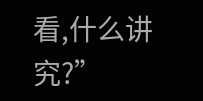看,什么讲究?”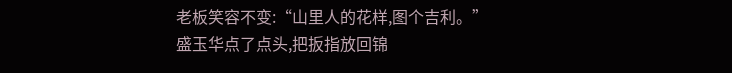老板笑容不变:“山里人的花样,图个吉利。”
盛玉华点了点头,把扳指放回锦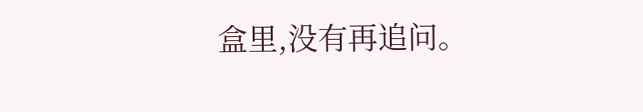盒里,没有再追问。